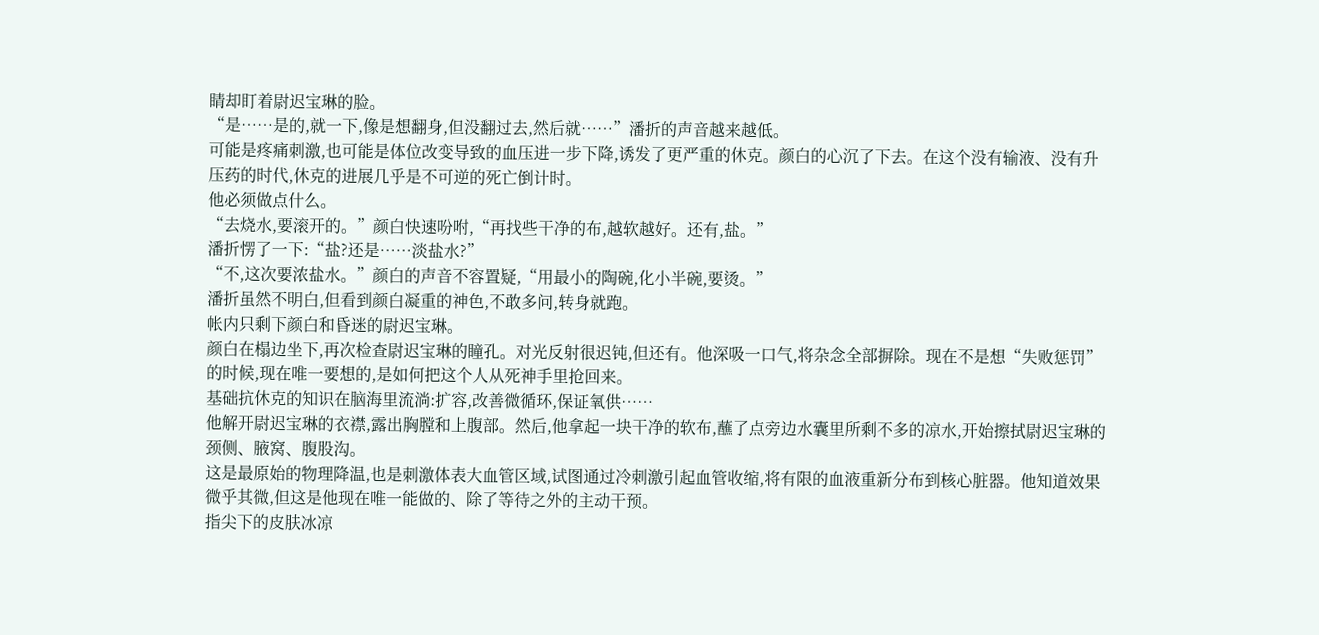睛却盯着尉迟宝琳的脸。
“是……是的,就一下,像是想翻身,但没翻过去,然后就……”潘折的声音越来越低。
可能是疼痛刺激,也可能是体位改变导致的血压进一步下降,诱发了更严重的休克。颜白的心沉了下去。在这个没有输液、没有升压药的时代,休克的进展几乎是不可逆的死亡倒计时。
他必须做点什么。
“去烧水,要滚开的。”颜白快速吩咐,“再找些干净的布,越软越好。还有,盐。”
潘折愣了一下:“盐?还是……淡盐水?”
“不,这次要浓盐水。”颜白的声音不容置疑,“用最小的陶碗,化小半碗,要烫。”
潘折虽然不明白,但看到颜白凝重的神色,不敢多问,转身就跑。
帐内只剩下颜白和昏迷的尉迟宝琳。
颜白在榻边坐下,再次检查尉迟宝琳的瞳孔。对光反射很迟钝,但还有。他深吸一口气,将杂念全部摒除。现在不是想“失败惩罚”的时候,现在唯一要想的,是如何把这个人从死神手里抢回来。
基础抗休克的知识在脑海里流淌:扩容,改善微循环,保证氧供……
他解开尉迟宝琳的衣襟,露出胸膛和上腹部。然后,他拿起一块干净的软布,蘸了点旁边水囊里所剩不多的凉水,开始擦拭尉迟宝琳的颈侧、腋窝、腹股沟。
这是最原始的物理降温,也是刺激体表大血管区域,试图通过冷刺激引起血管收缩,将有限的血液重新分布到核心脏器。他知道效果微乎其微,但这是他现在唯一能做的、除了等待之外的主动干预。
指尖下的皮肤冰凉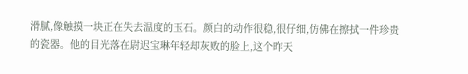滑腻,像触摸一块正在失去温度的玉石。颜白的动作很稳,很仔细,仿佛在擦拭一件珍贵的瓷器。他的目光落在尉迟宝琳年轻却灰败的脸上,这个昨天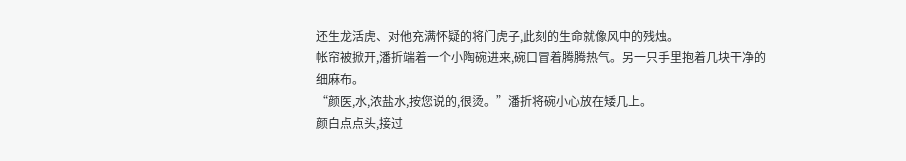还生龙活虎、对他充满怀疑的将门虎子,此刻的生命就像风中的残烛。
帐帘被掀开,潘折端着一个小陶碗进来,碗口冒着腾腾热气。另一只手里抱着几块干净的细麻布。
“颜医,水,浓盐水,按您说的,很烫。”潘折将碗小心放在矮几上。
颜白点点头,接过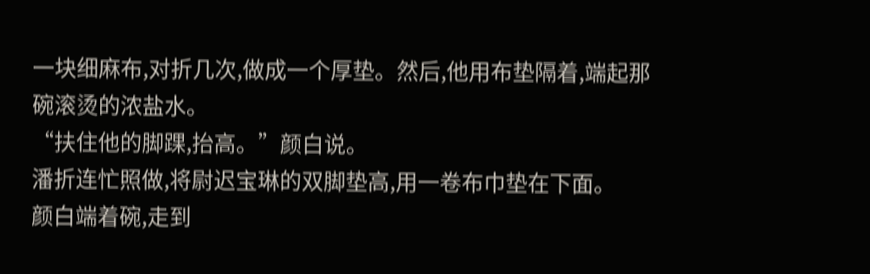一块细麻布,对折几次,做成一个厚垫。然后,他用布垫隔着,端起那碗滚烫的浓盐水。
“扶住他的脚踝,抬高。”颜白说。
潘折连忙照做,将尉迟宝琳的双脚垫高,用一卷布巾垫在下面。
颜白端着碗,走到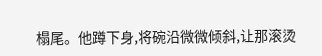榻尾。他蹲下身,将碗沿微微倾斜,让那滚烫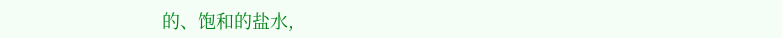的、饱和的盐水,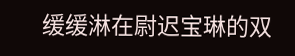缓缓淋在尉迟宝琳的双